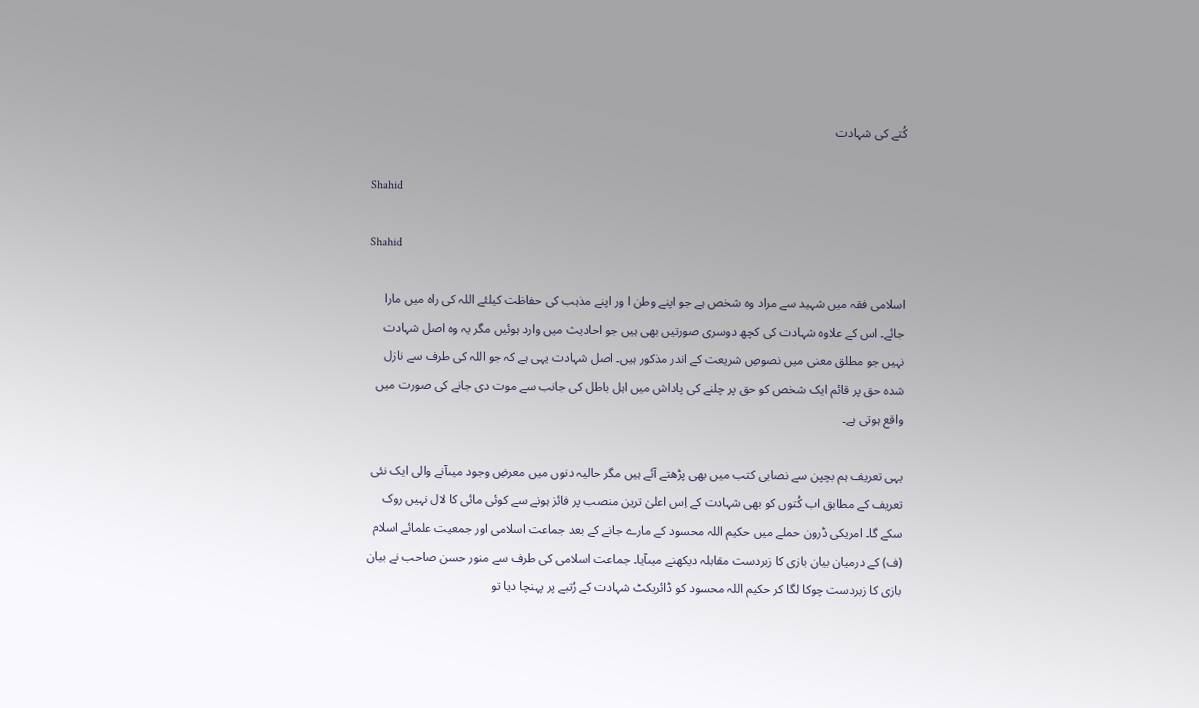کُتے کی شہادت

Shahid

Shahid

اسلامی فقہ میں شہید سے مراد وہ شخص ہے جو اپنے وطن ا ور اپنے مذہب کی حفاظت کیلئے اللہ کی راہ میں مارا جائے۔ اس کے علاوہ شہادت کی کچھ دوسری صورتیں بھی ہیں جو احادیث میں وارد ہوئیں مگر یہ وہ اصل شہادت نہیں جو مطلق معنی میں نصوصِ شریعت کے اندر مذکور ہیں۔ اصل شہادت یہی ہے کہ جو اللہ کی طرف سے نازل شدہ حق پر قائم ایک شخص کو حق پر چلنے کی پاداش میں اہل باطل کی جانب سے موت دی جانے کی صورت میں واقع ہوتی ہے۔

یہی تعریف ہم بچپن سے نصابی کتب میں بھی پڑھتے آئے ہیں مگر حالیہ دنوں میں معرضِ وجود میںآنے والی ایک نئی تعریف کے مطابق اب کُتوں کو بھی شہادت کے اِس اعلیٰ ترین منصب پر فائز ہونے سے کوئی مائی کا لال نہیں روک سکے گا۔ امریکی ڈرون حملے میں حکیم اللہ محسود کے مارے جانے کے بعد جماعت اسلامی اور جمعیت علمائے اسلام (ف) کے درمیان بیان بازی کا زبردست مقابلہ دیکھنے میںآیا۔ جماعت اسلامی کی طرف سے منور حسن صاحب نے بیان بازی کا زبردست چوکا لگا کر حکیم اللہ محسود کو ڈائریکٹ شہادت کے رُتبے پر پہنچا دیا تو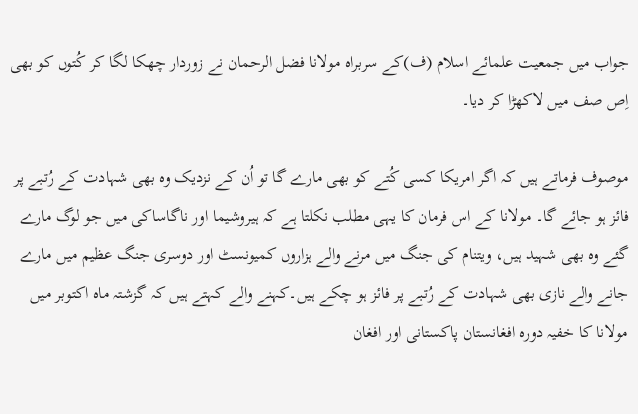جواب میں جمعیت علمائے اسلام (ف)کے سربراہ مولانا فضل الرحمان نے زوردار چھکا لگا کر کُتوں کو بھی اِص صف میں لاکھڑا کر دیا۔

موصوف فرماتے ہیں کہ اگر امریکا کسی کُتے کو بھی مارے گا تو اُن کے نزدیک وہ بھی شہادت کے رُتبے پر فائز ہو جائے گا۔ مولانا کے اس فرمان کا یہی مطلب نکلتا ہے کہ ہیروشیما اور ناگاساکی میں جو لوگ مارے گئے وہ بھی شہید ہیں، ویتنام کی جنگ میں مرنے والے ہزاروں کمیونسٹ اور دوسری جنگ عظیم میں مارے جانے والے نازی بھی شہادت کے رُتبے پر فائز ہو چکے ہیں۔کہنے والے کہتے ہیں کہ گزشتہ ماہ اکتوبر میں مولانا کا خفیہ دورہ افغانستان پاکستانی اور افغان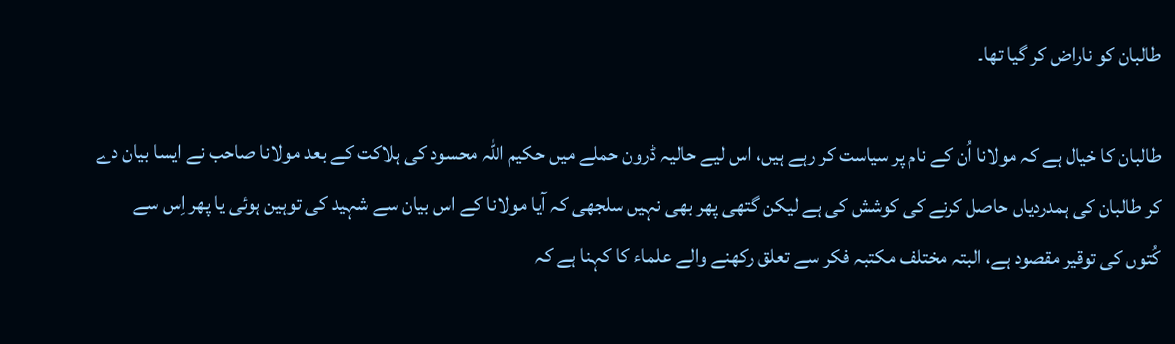طالبان کو ناراض کر گیا تھا۔

طالبان کا خیال ہے کہ مولانا اُن کے نام پر سیاست کر رہے ہیں، اس لیے حالیہ ڈرون حملے میں حکیم اللہ محسود کی ہلاکت کے بعد مولانا صاحب نے ایسا بیان دے کر طالبان کی ہمدردیاں حاصل کرنے کی کوشش کی ہے لیکن گتھی پھر بھی نہیں سلجھی کہ آیا مولانا کے اس بیان سے شہید کی توہین ہوئی یا پھر اِس سے کُتوں کی توقیر مقصود ہے، البتہ مختلف مکتبہ فکر سے تعلق رکھنے والے علماء کا کہنا ہے کہ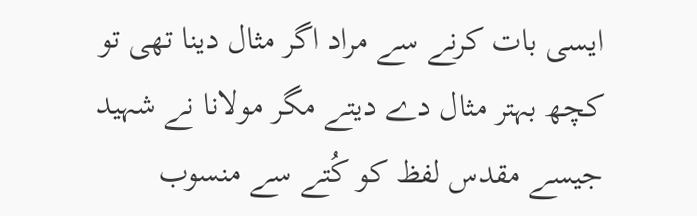ایسی بات کرنے سے مراد اگر مثال دینا تھی تو کچھ بہتر مثال دے دیتے مگر مولانا نے شہید جیسے مقدس لفظ کو کُتے سے منسوب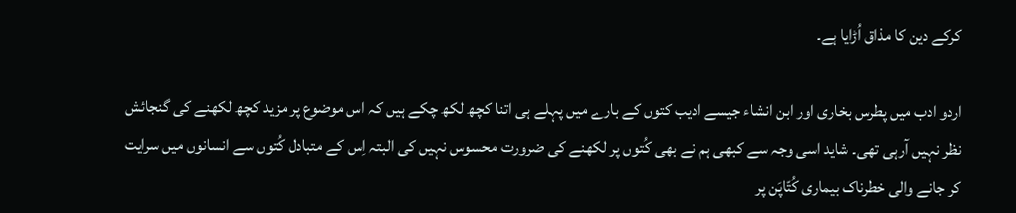کرکے دین کا مذاق اُڑایا ہے۔

اردو ادب میں پطرس بخاری اور ابن انشاء جیسے ادیب کتوں کے بارے میں پہلے ہی اتنا کچھ لکھ چکے ہیں کہ اس موضوع پر مزید کچھ لکھنے کی گنجائش نظر نہیں آرہی تھی۔ شاید اسی وجہ سے کبھی ہم نے بھی کُتوں پر لکھنے کی ضرورت محسوس نہیں کی البتہ اِس کے متبادل کُتوں سے انسانوں میں سرایت کر جانے والی خطرناک بیماری کُتّاپَن پر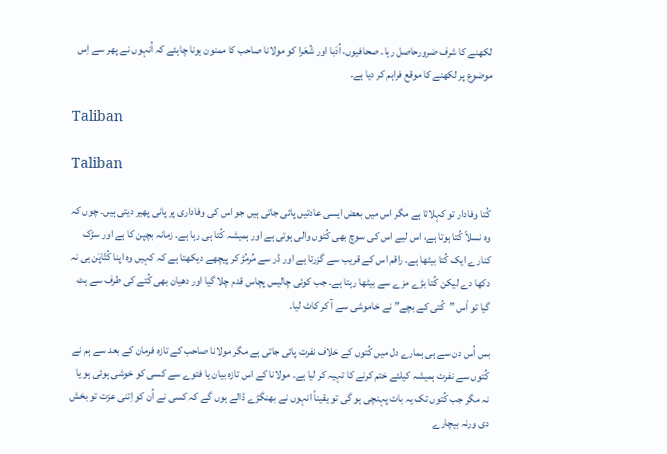لکھنے کا شرف ضرورحاصل رہا۔ صحافیوں، اُدَبا اور شُعَرا کو مولانا صاحب کا ممنون ہونا چاہئے کہ اُنہوں نے پھر سے اِس موضوع پر لکھنے کا موقع فراہم کر دیا ہے۔

Taliban

Taliban

کُتا وفادار تو کہلاتا ہے مگر اس میں بعض ایسی عادتیں پائی جاتی ہیں جو اس کی وفاداری پر پانی پھیر دیتی ہیں۔ چوں کہ وہ نسلاً کُتا ہوتا ہے، اس لیے اس کی سوچ بھی کُتوں والی ہوتی ہے اور ہمیشہ کُتا ہی رہا ہے۔ زمانہ بچپن کا ہے اور سڑک کنارے ایک کُتا بیٹھا ہے۔ راقم اس کے قریب سے گزرتا ہے اور ڈر سے مُرمُڑ کر پیچھے دیکھتا ہے کہ کہیں وہ اپنا کُتّاپَن ہی نہ دکھا دے لیکن کُتا بڑے مزے سے بیٹھا رہتا ہے۔ جب کوئی چالیس پچاس قدم چلا گیا اور دھیان بھی کُتے کی طرف سے ہٹ گیا تو اْس ”کُتی کے بچے” نے خاموشی سے آ کر کاٹ لیا۔

بس اُس دن سے ہی ہمارے دل میں کُتوں کے خلاف نفرت پائی جاتی ہے مگر مولانا صاحب کے تازہ فرمان کے بعد سے ہم نے کُتوں سے نفرت ہمیشہ کیلئے ختم کرنے کا تہیہ کر لیا ہے۔ مولانا کے اس تازہ بیان یا فتوے سے کسی کو خوشی ہوئی ہو یا نہ مگر جب کُتوں تک یہ بات پہنچی ہو گی تو یقیناً انہوں نے بھنگڑے ڈالے ہوں گے کہ کسی نے اُن کو اِتنی عزت تو بخش دی ورنہ بیچارے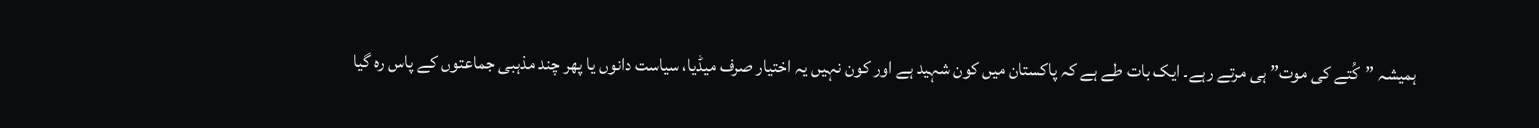ہمیشہ ”کُتے کی موت” ہی مرتے رہے۔ ایک بات طے ہے کہ پاکستان میں کون شہید ہے اور کون نہیں یہ اختیار صرف میڈیا، سیاست دانوں یا پھر چند مذہبی جماعتوں کے پاس رہ گیا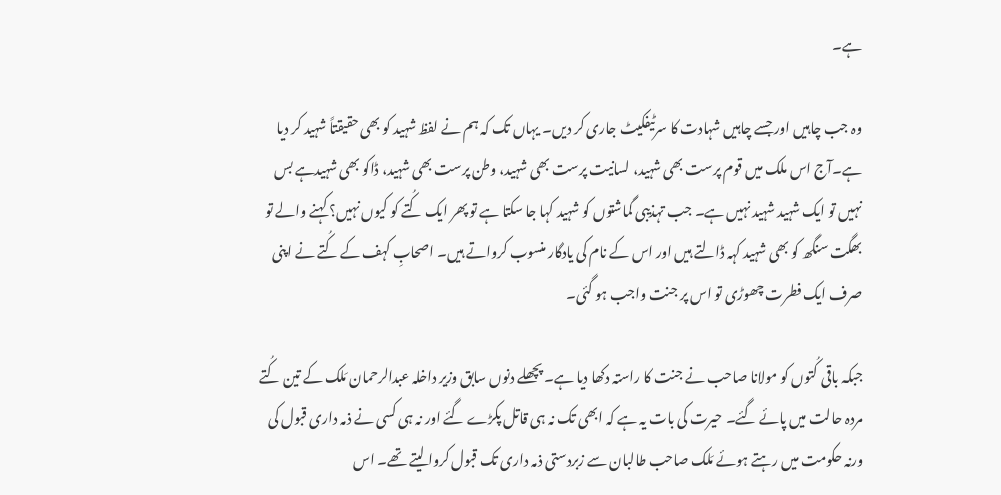ہے۔

وہ جب چاہیں اور جسے چاہیں شہادت کا سرٹیفکیٹ جاری کر دیں۔ یہاں تک کہ ہم نے لفظ شہید کو بھی حقیقتاً شہید کر دیا ہے۔آج اس ملک میں قوم پرست بھی شہید، لسانیت پرست بھی شہید، وطن پرست بھی شہید، ڈاکو بھی شہیدہے بس نہیں تو ایک شہید شہید نہیں ہے۔ جب تہذیبی گماشتوں کو شہید کہا جا سکتا ہے تو پھر ایک کُتے کو کیوں نہیں؟ کہنے والے تو بھگت سنگھ کو بھی شہید کہہ ڈالتے ہیں اور اس کے نام کی یادگار منسوب کرواتے ہیں۔ اصحابِ کہف کے کُتے نے اپنی صرف ایک فطرت چھوڑی تو اس پر جنت واجب ہو گئی۔

جبکہ باقی کُتوں کو مولانا صاحب نے جنت کا راستہ دکھا دیا ہے۔ پچھلے دنوں سابق وزیر داخلہ عبدالرحمان مَلک کے تین کُتے مردہ حالت میں پائے گئے۔ حیرت کی بات یہ ہے کہ ابھی تک نہ ہی قاتل پکڑے گئے اور نہ ہی کسی نے ذمہ داری قبول کی ورنہ حکومت میں رہتے ہوئے مَلک صاحب طالبان سے زبردستی ذمہ داری تک قبول کروا لیتے تھے۔ اس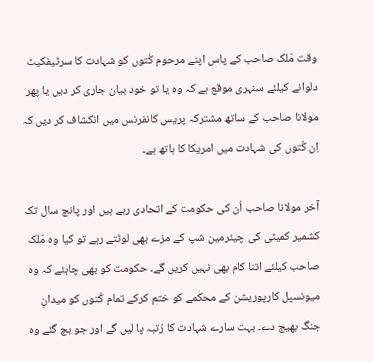وقت مَلک صاحب کے پاس اپنے مرحوم کُتوں کو شہادت کا سرٹیفکیٹ دلوانے کیلئے سنہری موقع ہے کہ وہ یا تو خود بیان جاری کر دیں یا پھر مولانا صاحب کے ساتھ مشترکہ پریس کانفرنس میں انکشاف کر دیں کہ اِن کُتوں کی شہادت میں امریکا کا ہاتھ ہے۔

آخر مولانا صاحب اُن کی حکومت کے اتحادی رہے ہیں اور پانچ سال تک کشمیر کمیٹی کی چیئرمین شپ کے مزے بھی لوٹتے رہے تو کیا وہ مَلک صاحب کیلئے اتنا کام بھی نہیں کریں گے۔ حکومت کو بھی چاہئے کہ وہ میونسپل کارپوریشن کے محکمے کو ختم کرکے تمام کُتوں کو میدانِ جنگ بھیج دے۔ بہت سارے شہادت کا رُتبہ پا لیں گے اور جو بچ گئے وہ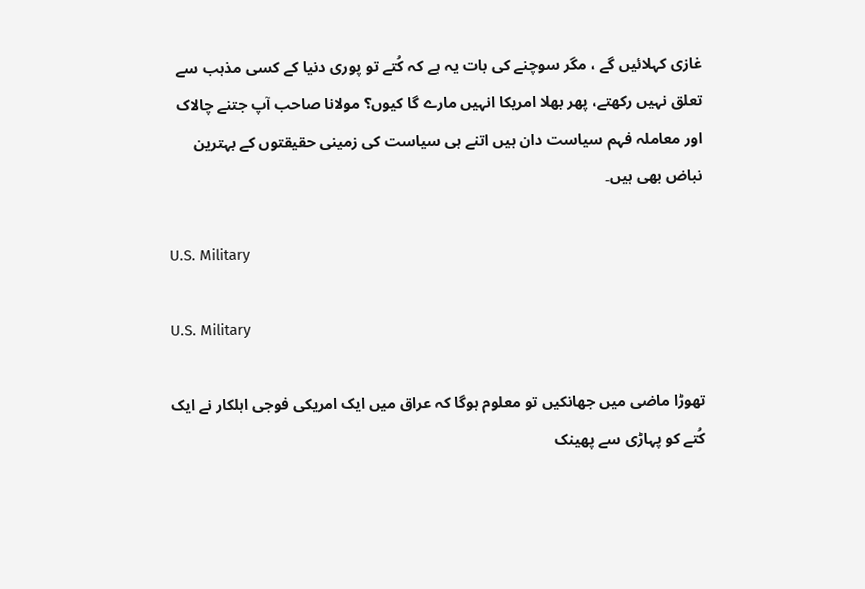غازی کہلائیں گے ، مگر سوچنے کی بات یہ ہے کہ کُتے تو پوری دنیا کے کسی مذہب سے تعلق نہیں رکھتے، پھر بھلا امریکا انہیں مارے گا کیوں؟ مولانا صاحب آپ جتنے چالاک اور معاملہ فہم سیاست دان ہیں اتنے ہی سیاست کی زمینی حقیقتوں کے بہترین نباض بھی ہیں۔

U.S. Military

U.S. Military

تھوڑا ماضی میں جھانکیں تو معلوم ہوگا کہ عراق میں ایک امریکی فوجی اہلکار نے ایک کُتے کو پہاڑی سے پھینک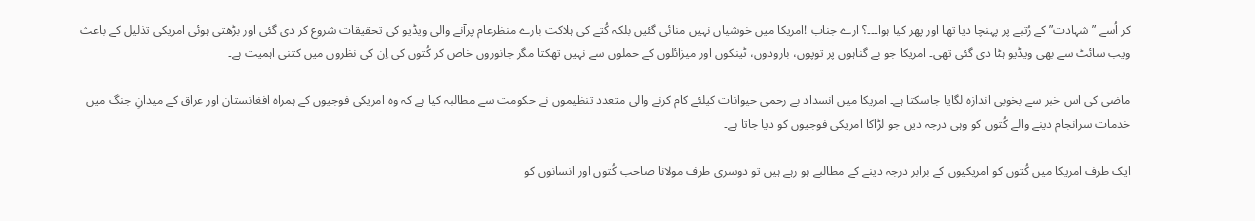کر اُسے ”شہادت” کے رُتبے پر پہنچا دیا تھا اور پھر کیا ہوا۔۔۔؟ ارے جناب !امریکا میں خوشیاں نہیں منائی گئیں بلکہ کُتے کی ہلاکت بارے منظرعام پرآنے والی ویڈیو کی تحقیقات شروع کر دی گئی اور بڑھتی ہوئی امریکی تذلیل کے باعث ویب سائٹ سے بھی ویڈیو ہٹا دی گئی تھی۔ امریکا جو بے گناہوں پر توپوں، بارودوں، ٹینکوں اور میزائلوں کے حملوں سے نہیں تھکتا مگر جانوروں خاص کر کُتوں کی اِن کی نظروں میں کتنی اہمیت ہے۔

ماضی کی اس خبر سے بخوبی اندازہ لگایا جاسکتا ہے۔ امریکا میں انسداد بے رحمی حیوانات کیلئے کام کرنے والی متعدد تنظیموں نے حکومت سے مطالبہ کیا ہے کہ وہ امریکی فوجیوں کے ہمراہ افغانستان اور عراق کے میدانِ جنگ میں خدمات سرانجام دینے والے کُتوں کو وہی درجہ دیں جو لڑاکا امریکی فوجیوں کو دیا جاتا ہے۔

ایک طرف امریکا میں کُتوں کو امریکیوں کے برابر درجہ دینے کے مطالبے ہو رہے ہیں تو دوسری طرف مولانا صاحب کُتوں اور انسانوں کو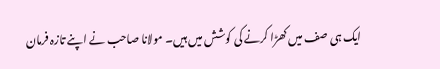ایک ہی صف میں کھڑا کرنے کی کوشش میں ہیں۔ مولانا صاحب نے اپنے تازہ فرمان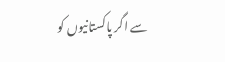سے اگر پاکستانیوں کو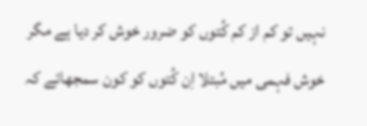نہیں تو کم از کم کُتوں کو ضرور خوش کر دیا ہے مگر خوش فہمی میں مُبتلا اِن کُتوں کو کون سمجھائے کہ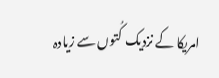امریکا کے نزدیک کُتوں سے زیادہ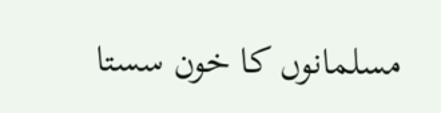مسلمانوں کا خون سستا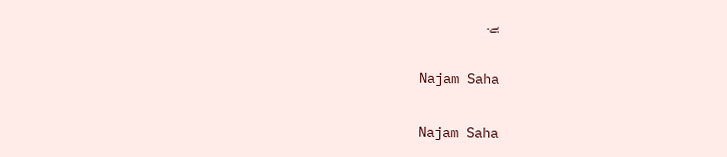ہے۔

Najam Saha

Najam Saha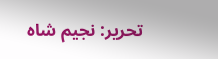تحریر: نجیم شاہ